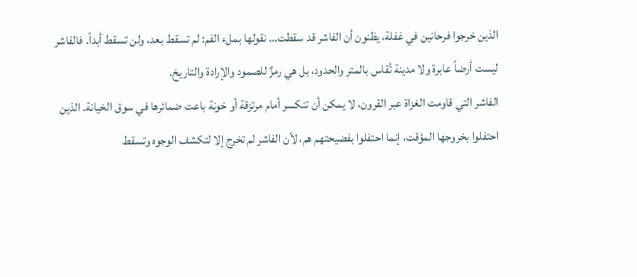الذين خرجوا فرحانين في غفلة، يظنون أن الفاشر قد سقطت… نقولها بملء الفم: لم تسقط بعد، ولن تسقط أبداً. فالفاشر ليست أرضاً عابرة ولا مدينة تُقاس بالمتر والحدود، بل هي رمزٌ للصمود والإرادة والتاريخ.
الفاشر التي قاومت الغزاة عبر القرون، لا يمكن أن تنكسر أمام مرتزقة أو خونة باعت ضمائرها في سوق الخيانة. الذين احتفلوا بخروجها المؤقت، إنما احتفلوا بفضيحتهم هم، لأن الفاشر لم تخرج إلا لتكشف الوجوه وتسقط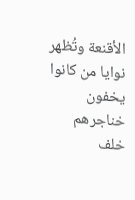الأقنعة وتُظهر نوايا من كانوا يخفون خناجرهم خلف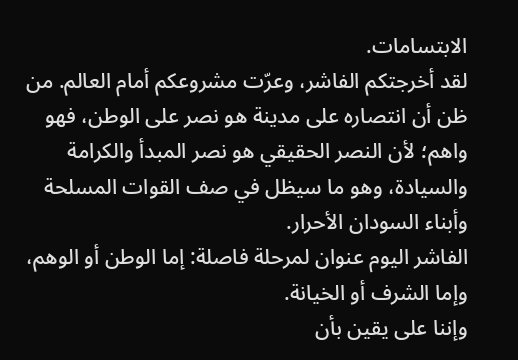الابتسامات.
لقد أخرجتكم الفاشر، وعرّت مشروعكم أمام العالم. من ظن أن انتصاره على مدينة هو نصر على الوطن، فهو واهم؛ لأن النصر الحقيقي هو نصر المبدأ والكرامة والسيادة، وهو ما سيظل في صف القوات المسلحة وأبناء السودان الأحرار.
الفاشر اليوم عنوان لمرحلة فاصلة: إما الوطن أو الوهم، وإما الشرف أو الخيانة.
وإننا على يقين بأن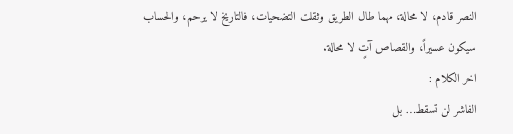النصر قادم، لا محالة، مهما طال الطريق وثقلت التضحيات، فالتاريخ لا يرحم، والحساب سيكون عسيراً، والقصاص آتٍ لا محالة.
اخر الكلام :
الفاشر لن تسقط… بل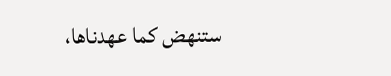ستنهض كما عهدناها،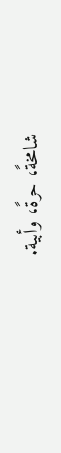شامخةً، حرةً، وأبية.